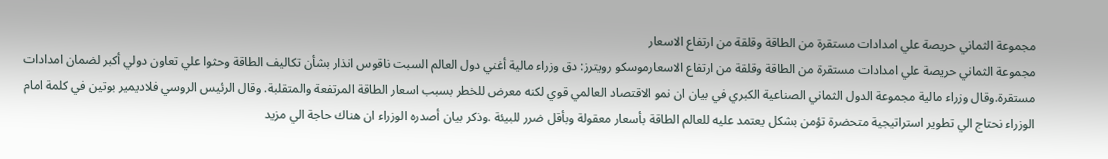مجموعة الثماني حريصة علي امدادات مستقرة من الطاقة وقلقة من ارتفاع الاسعار
مجموعة الثماني حريصة علي امدادات مستقرة من الطاقة وقلقة من ارتفاع الاسعارموسكو رويترز: دق وزراء مالية أغني دول العالم السبت ناقوس انذار بشأن تكاليف الطاقة وحثوا علي تعاون دولي أكبر لضمان امدادات مستقرة.وقال وزراء مالية مجموعة الدول الثماني الصناعية الكبري في بيان ان نمو الاقتصاد العالمي قوي لكنه معرض للخطر بسبب اسعار الطاقة المرتفعة والمتقلبة. وقال الرئيس الروسي فلاديمير بوتين في كلمة امام الوزراء نحتاج الي تطوير استراتيجية متحضرة تؤمن بشكل يعتمد عليه للعالم الطاقة بأسعار معقولة وبأقل ضرر للبيئة .وذكر بيان أصدره الوزراء ان هناك حاجة الي مزيد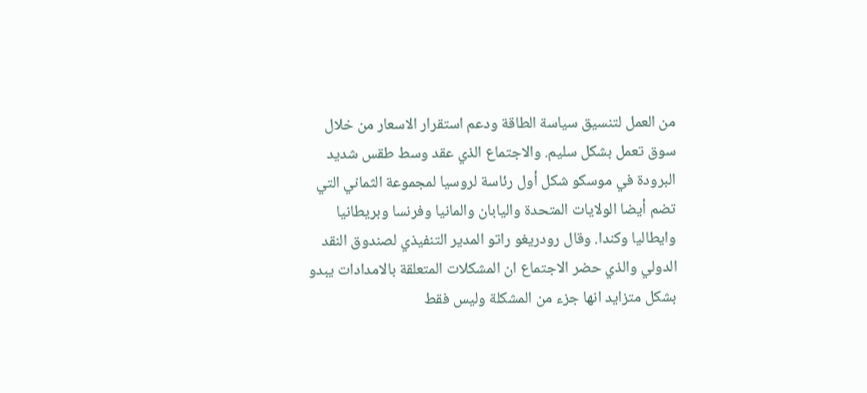من العمل لتنسيق سياسة الطاقة ودعم استقرار الاسعار من خلال سوق تعمل بشكل سليم. والاجتماع الذي عقد وسط طقس شديد البرودة في موسكو شكل أول رئاسة لروسيا لمجموعة الثماني التي تضم أيضا الولايات المتحدة واليابان والمانيا وفرنسا وبريطانيا وايطاليا وكندا. وقال رودريغو راتو المدير التنفيذي لصندوق النقد الدولي والذي حضر الاجتماع ان المشكلات المتعلقة بالامدادات يبدو بشكل متزايد انها جزء من المشكلة وليس فقط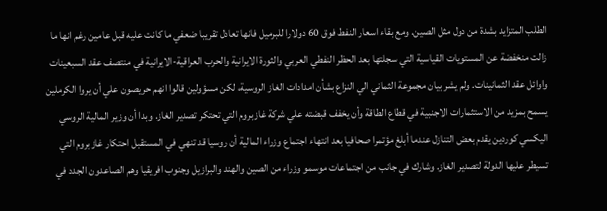الطلب المتزايد بشدة من دول مثل الصين. ومع بقاء اسعار النفط فوق 60 دولارا للبرميل فانها تعادل تقريبا ضعفي ما كانت عليه قبل عامين رغم انها ما زالت منخفضة عن المستويات القياسية التي سجلتها بعد الحظر النفطي العربي والثورة الايرانية والحرب العراقية-الايرانية في منتصف عقد السبعينات واوائل عقد الثمانينات. ولم يشر بيان مجموعة الثماني الي النزاع بشأن امدادات الغاز الروسية، لكن مسؤولين قالوا انهم حريصون علي أن يروا الكرملين يسمح بمزيد من الاستثمارات الاجنبية في قطاع الطاقة وأن يخفف قبضته علي شركة غازبروم التي تحتكر تصدير الغاز. وبدا أن وزير المالية الروسي اليكسي كوردين يقدم بعض التنازل عندما أبلغ مؤتمرا صحافيا بعد انتهاء اجتماع وزراء المالية أن روسيا قد تنهي في المستقبل احتكار غازبروم التي تسيطر عليها الدولة لتصدير الغاز. وشارك في جانب من اجتماعات موسمو وزراء من الصين والهند والبرازيل وجنوب افريقيا وهم الصاعدون الجدد في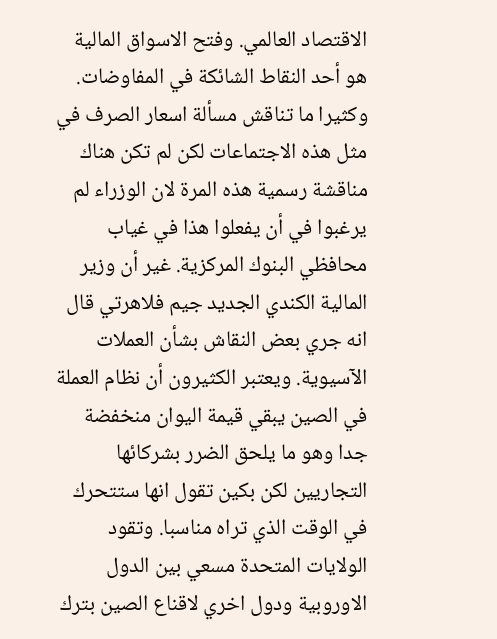الاقتصاد العالمي. وفتح الاسواق المالية هو أحد النقاط الشائكة في المفاوضات. وكثيرا ما تناقش مسألة اسعار الصرف في مثل هذه الاجتماعات لكن لم تكن هناك مناقشة رسمية هذه المرة لان الوزراء لم يرغبوا في أن يفعلوا هذا في غياب محافظي البنوك المركزية. غير أن وزير المالية الكندي الجديد جيم فلاهرتي قال انه جري بعض النقاش بشأن العملات الآسيوية. ويعتبر الكثيرون أن نظام العملة في الصين يبقي قيمة اليوان منخفضة جدا وهو ما يلحق الضرر بشركائها التجاريين لكن بكين تقول انها ستتحرك في الوقت الذي تراه مناسبا. وتقود الولايات المتحدة مسعي بين الدول الاوروبية ودول اخري لاقناع الصين بترك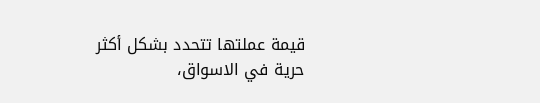قيمة عملتها تتحدد بشكل أكثر حرية في الاسواق،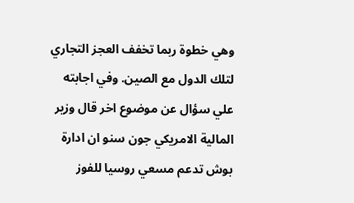وهي خطوة ربما تخفف العجز التجاري لتلك الدول مع الصين. وفي اجابته علي سؤال عن موضوع اخر قال وزير المالية الامريكي جون سنو ان ادارة بوش تدعم مسعي روسيا للفوز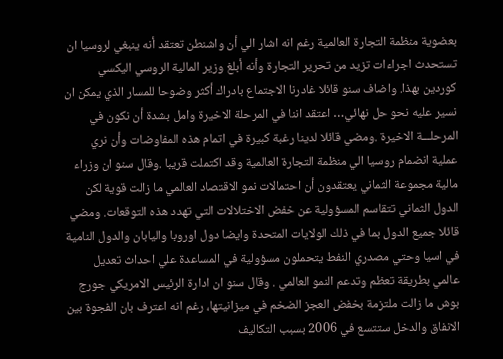بعضوية منظمة التجارة العالمية رغم انه اشار الي أن واشنطن تعتقد أنه ينبغي لروسيا ان تستحدث اجراءات تزيد من تحرير التجارة وأنه أبلغ وزير المالية الروسي اليكسي كوردين بهذا. واضاف سنو قائلا غادرنا الاجتماع بادراك أكثر وضوحا للمسار الذي يمكن ان نسير عليه نحو حل نهائي… اعتقد اننا في المرحلة الاخيرة وامل بشدة أن نكون في المرحلـــة الاخيرة .ومضي قائلا لدينا رغبة كبيرة في اتمام هذه المفاوضات وأن نري عملية انضمام روسيا الي منظمة التجارة العالمية وقد اكتملت قريبا .وقال سنو ان وزراء مالية مجموعة الثماني يعتقدون أن احتمالات نمو الاقتصاد العالمي ما زالت قوية لكن الدول الثماني تتقاسم المسؤولية عن خفض الاختلالات التي تهدد هذه التوقعات. ومضي قائلا جميع الدول بما في ذلك الولايات المتحدة وايضا دول اوروبا واليابان والدول النامية في اسيا وحتي مصدري النفط يتحملون مسؤولية في المساعدة علي احداث تعديل عالمي بطريقة تعظم وتدعم النمو العالمي . وقال سنو ان ادارة الرئيس الامريكي جورج بوش ما زالت ملتزمة بخفض العجز الضخم في ميزانيتها، رغم انه اعترف بان الفجوة بين الانفاق والدخل ستتسع في 2006 بسبب التكاليف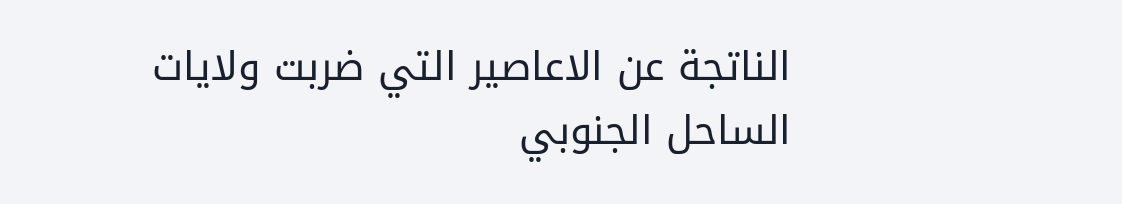الناتجة عن الاعاصير التي ضربت ولايات الساحل الجنوبي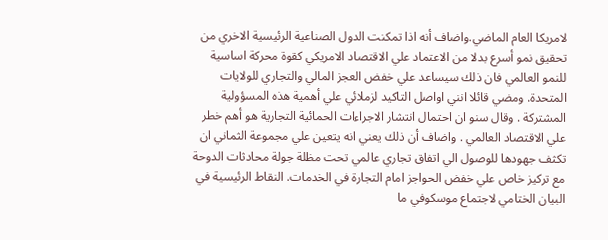لامريكا العام الماضي.واضاف أنه اذا تمكنت الدول الصناعية الرئيسية الاخري من تحقيق نمو أسرع بدلا من الاعتماد علي الاقتصاد الامريكي كقوة محركة اساسية للنمو العالمي فان ذلك سيساعد علي خفض العجز المالي والتجاري للولايات المتحدة. ومضي قائلا انني اواصل التاكيد لزملائي علي أهمية هذه المسؤولية المشتركة . وقال سنو ان احتمال انتشار الاجراءات الحمائية التجارية هو أهم خطر علي الاقتصاد العالمي . واضاف أن ذلك يعني انه يتعين علي مجموعة الثماني ان تكثف جهودها للوصول الي اتفاق تجاري عالمي تحت مظلة جولة محادثات الدوحة مع تركيز خاص علي خفض الحواجز امام التجارة في الخدمات. النقاط الرئيسية في البيان الختامي لاجتماع موسكوفي ما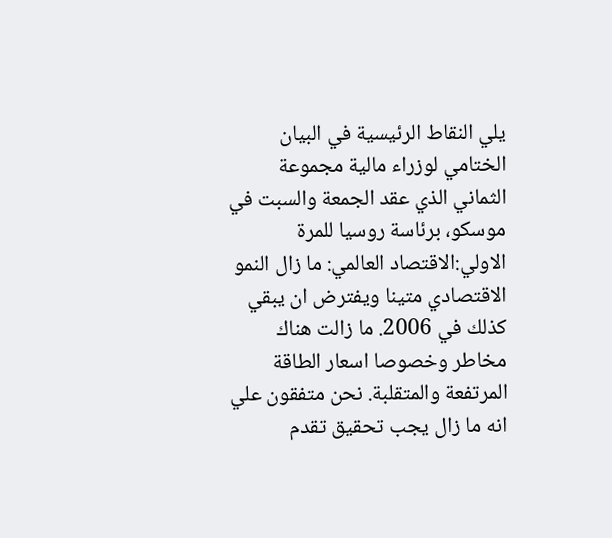يلي النقاط الرئيسية في البيان الختامي لوزراء مالية مجموعة الثماني الذي عقد الجمعة والسبت في موسكو، برئاسة روسيا للمرة الاولي:الاقتصاد العالمي: ما زال النمو الاقتصادي متينا ويفترض ان يبقي كذلك في 2006. ما زالت هناك مخاطر وخصوصا اسعار الطاقة المرتفعة والمتقلبة. نحن متفقون علي انه ما زال يجب تحقيق تقدم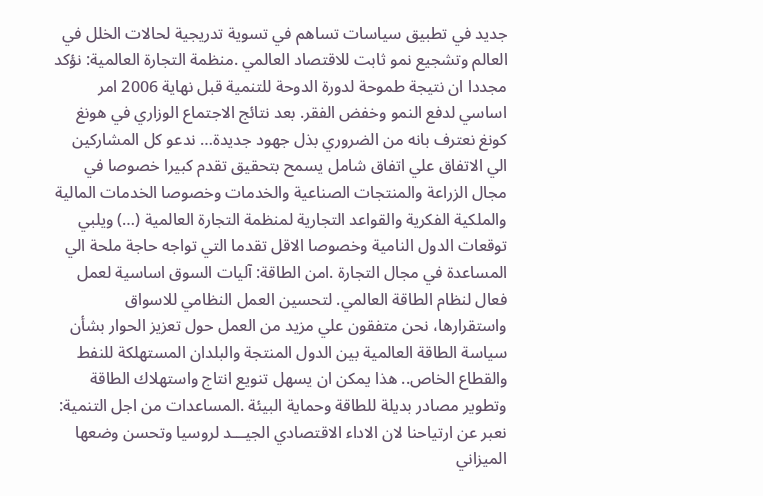جديد في تطبيق سياسات تساهم في تسوية تدريجية لحالات الخلل في العالم وتشجيع نمو ثابت للاقتصاد العالمي .منظمة التجارة العالمية: نؤكد مجددا ان نتيجة طموحة لدورة الدوحة للتنمية قبل نهاية 2006 امر اساسي لدفع النمو وخفض الفقر. بعد نتائج الاجتماع الوزاري في هونغ كونغ نعترف بانه من الضروري بذل جهود جديدة… ندعو كل المشاركين الي الاتفاق علي اتفاق شامل يسمح بتحقيق تقدم كبيرا خصوصا في مجال الزراعة والمنتجات الصناعية والخدمات وخصوصا الخدمات المالية والملكية الفكرية والقواعد التجارية لمنظمة التجارة العالمية (…) ويلبي توقعات الدول النامية وخصوصا الاقل تقدما التي تواجه حاجة ملحة الي المساعدة في مجال التجارة .امن الطاقة: آليات السوق اساسية لعمل فعال لنظام الطاقة العالمي. لتحسين العمل النظامي للاسواق واستقرارها، نحن متفقون علي مزيد من العمل حول تعزيز الحوار بشأن سياسة الطاقة العالمية بين الدول المنتجة والبلدان المستهلكة للنفط والقطاع الخاص.. هذا يمكن ان يسهل تنويع انتاج واستهلاك الطاقة وتطوير مصادر بديلة للطاقة وحماية البيئة .المساعدات من اجل التنمية: نعبر عن ارتياحنا لان الاداء الاقتصادي الجيـــد لروسيا وتحسن وضعها الميزاني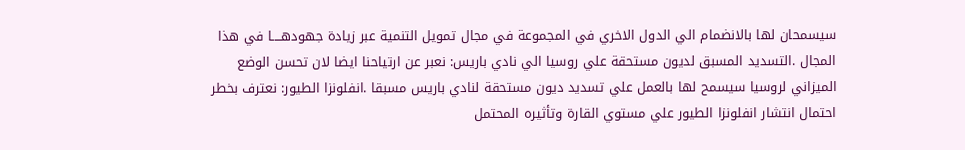سيسمحان لها بالانضمام الي الدول الاخري في المجموعة في مجال تمويل التنمية عبر زيادة جهودهــــا في هذا المجال .التسديد المسبق لديون مستحقة علي روسيا الي نادي باريس: نعبر عن ارتياحنا ايضا لان تحسن الوضع الميزاني لروسيا سيسمح لها بالعمل علي تسديد ديون مستحقة لنادي باريس مسبقا .انفلونزا الطيور: نعترف بخطر احتمال انتشار انفلونزا الطيور علي مستوي القارة وتأثيره المحتمل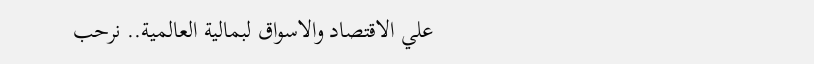علي الاقتصاد والاسواق لبمالية العالمية.. نرحب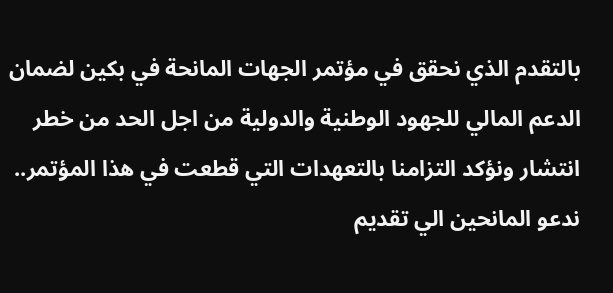بالتقدم الذي نحقق في مؤتمر الجهات المانحة في بكين لضمان الدعم المالي للجهود الوطنية والدولية من اجل الحد من خطر انتشار ونؤكد التزامنا بالتعهدات التي قطعت في هذا المؤتمر.. ندعو المانحين الي تقديم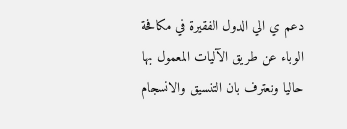دعم ي الي الدول الفقيرة في مكافحة الوباء عن طريق الآليات المعمول بها حاليا ونعترف بان التنسيق والانسجام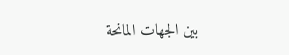بين الجهات المانحة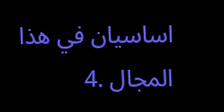اساسيان في هذا المجال .4